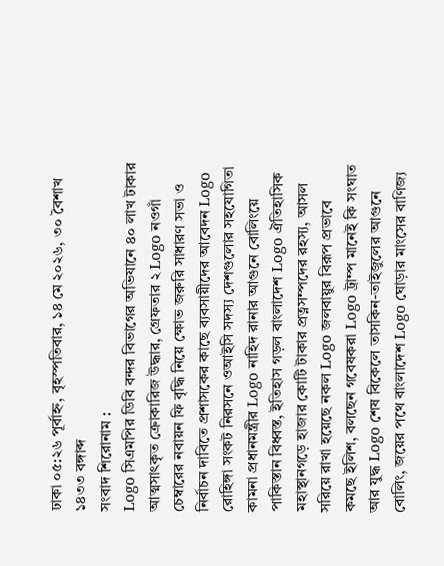ঢাকা ০৫:২৬ পূর্বাহ্ন, বৃহস্পতিবার, ১৪ মে ২০২৬, ৩০ বৈশাখ ১৪৩৩ বঙ্গাব্দ
সংবাদ শিরোনাম :
Logo সিএমপির ডিবি বন্দর বিভাগের অভিযানে ৪০ লাখ টাকার আত্মসাৎকৃত ক্রোকারিজ উদ্ধার, গ্রেফতার ২ Logo নওগাঁ চেম্বারের নবায়ন ফি বৃদ্ধি নিয়ে ক্ষোভ জরুরি সাধারণ সভা ও নির্বাচন দাবিতে প্রশাসকের কাছে ব্যবসায়ীদের আবেদন Logo রোহিঙ্গা সংকট নিরসনে ওআইসি সদস্য দেশগুলোর সহযোগিতা কামনা প্রধানমন্ত্রীর Logo নাহিদ রানার আগুনে বোলিংয়ে পাকিস্তান বিধ্বস্ত, ইতিহাস গড়ল বাংলাদেশ Logo ঐতিহাসিক মহাস্থানগড়ে হাজার কোটি টাকার প্রত্নসম্পদের রহস্য, আসল সরিয়ে রাখা হয়েছে নকল Logo জলবায়ুর বিরূপ প্রভাবে কমছে ইলিশ, বলছেন গবেষকরা Logo ট্রাম্প মানেই কি সংঘাত আর যুদ্ধ Logo শেষ বিকেলে তাসকিন-তাইজুলের আগুনে বোলিং, জয়ের পথে বাংলাদেশ Logo ঘোড়ার মাংসের বাণিজ্য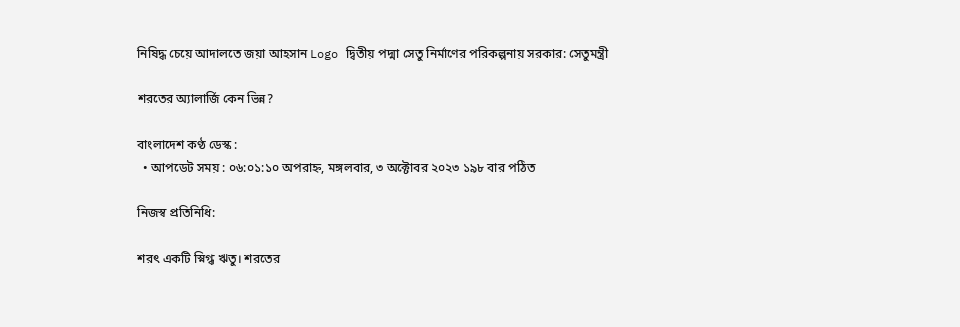নিষিদ্ধ চেয়ে আদালতে জয়া আহসান Logo দ্বিতীয় পদ্মা সেতু নির্মাণের পরিকল্পনায় সরকার: সেতুমন্ত্রী

শরতের অ্যালার্জি কেন ভিন্ন?

বাংলাদেশ কণ্ঠ ডেস্ক :
  • আপডেট সময় : ০৬:০১:১০ অপরাহ্ন, মঙ্গলবার, ৩ অক্টোবর ২০২৩ ১৯৮ বার পঠিত

নিজস্ব প্রতিনিধি:

শরৎ একটি স্নিগ্ধ ঋতু। শরতের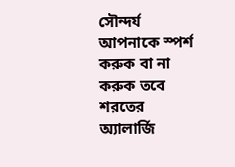সৌন্দর্য আপনাকে স্পর্শ করুক বা না করুক তবে শরতের অ্যালার্জি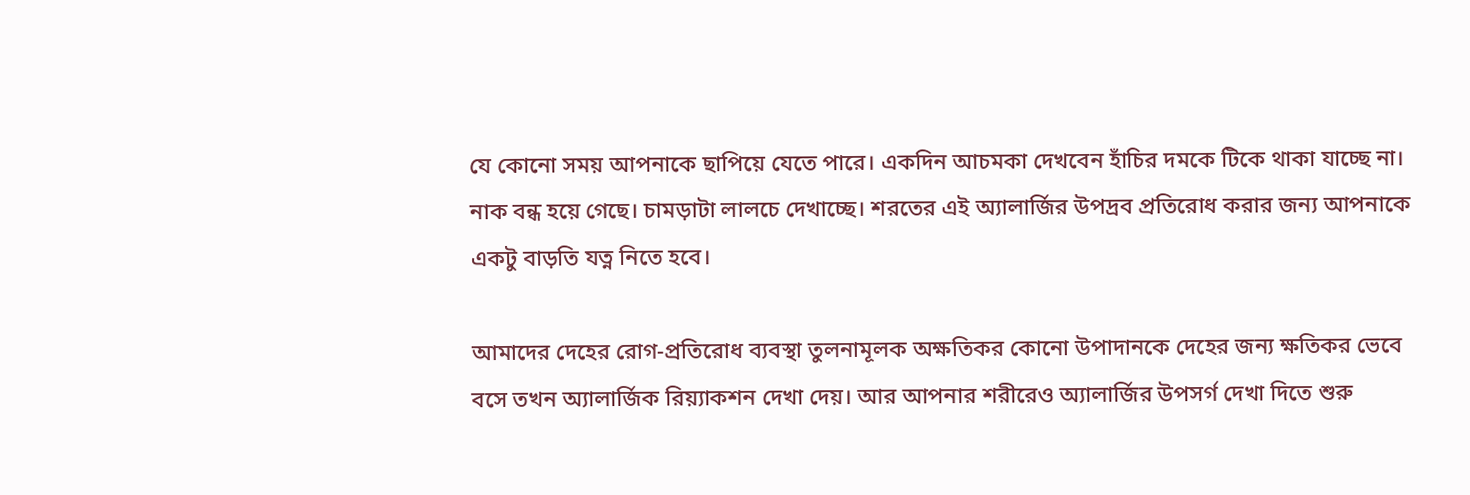যে কোনো সময় আপনাকে ছাপিয়ে যেতে পারে। একদিন আচমকা দেখবেন হাঁচির দমকে টিকে থাকা যাচ্ছে না। নাক বন্ধ হয়ে গেছে। চামড়াটা লালচে দেখাচ্ছে। শরতের এই অ্যালার্জির উপদ্রব প্রতিরোধ করার জন্য আপনাকে একটু বাড়তি যত্ন নিতে হবে।

আমাদের দেহের রোগ-প্রতিরোধ ব্যবস্থা তুলনামূলক অক্ষতিকর কোনো উপাদানকে দেহের জন্য ক্ষতিকর ভেবে বসে তখন অ্যালার্জিক রিয়্যাকশন দেখা দেয়। আর আপনার শরীরেও অ্যালার্জির উপসর্গ দেখা দিতে শুরু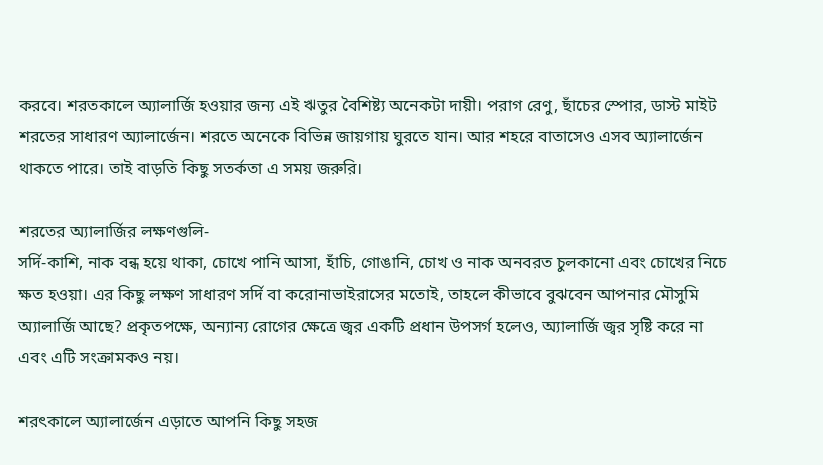করবে। শরতকালে অ্যালার্জি হওয়ার জন্য এই ঋতুর বৈশিষ্ট্য অনেকটা দায়ী। পরাগ রেণু, ছাঁচের স্পোর, ডাস্ট মাইট শরতের সাধারণ অ্যালার্জেন। শরতে অনেকে বিভিন্ন জায়গায় ঘুরতে যান। আর শহরে বাতাসেও এসব অ্যালার্জেন থাকতে পারে। তাই বাড়তি কিছু সতর্কতা এ সময় জরুরি।

শরতের অ্যালার্জির লক্ষণগুলি-
সর্দি-কাশি, নাক বন্ধ হয়ে থাকা, চোখে পানি আসা, হাঁচি, গোঙানি, চোখ ও নাক অনবরত চুলকানো এবং চোখের নিচে ক্ষত হওয়া। এর কিছু লক্ষণ সাধারণ সর্দি বা করোনাভাইরাসের মতোই, তাহলে কীভাবে বুঝবেন আপনার মৌসুমি অ্যালার্জি আছে? প্রকৃতপক্ষে, অন্যান্য রোগের ক্ষেত্রে জ্বর একটি প্রধান উপসর্গ হলেও, অ্যালার্জি জ্বর সৃষ্টি করে না এবং এটি সংক্রামকও নয়।

শরৎকালে অ্যালার্জেন এড়াতে আপনি কিছু সহজ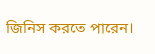জিনিস করতে পারেন।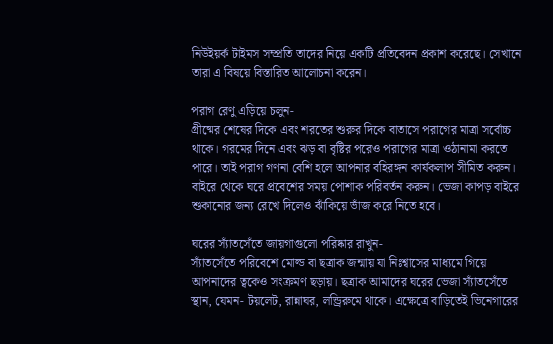নিউইয়র্ক টাইমস সম্প্রতি তাদের নিয়ে একটি প্রতিবেদন প্রকাশ করেছে। সেখানে তারা এ বিষয়ে বিস্তারিত আলোচনা করেন।

পরাগ রেণু এড়িয়ে চলুন-
গ্রীষ্মের শেষের দিকে এবং শরতের শুরুর দিকে বাতাসে পরাগের মাত্রা সর্বোচ্চ থাকে। গরমের দিনে এবং ঝড় বা বৃষ্টির পরেও পরাগের মাত্রা ওঠানামা করতে পারে। তাই পরাগ গণনা বেশি হলে আপনার বহিরঙ্গন কার্যকলাপ সীমিত করুন। বাইরে থেকে ঘরে প্রবেশের সময় পোশাক পরিবর্তন করুন। ভেজা কাপড় বাইরে শুকানোর জন্য রেখে দিলেও ঝাঁকিয়ে ভাঁজ করে নিতে হবে।

ঘরের স্যাঁতসেঁতে জায়গাগুলো পরিষ্কার রাখুন-
স্যাঁতসেঁতে পরিবেশে মোল্ড বা ছত্রাক জন্মায় যা নিঃশ্বাসের মাধ্যমে গিয়ে আপনাদের ত্বকেও সংক্রমণ ছড়ায়। ছত্রাক আমাদের ঘরের ভেজা স্যাঁতসেঁতে স্থান, যেমন- টয়লেট, রান্নাঘর, লন্ড্রিরুমে থাকে। এক্ষেত্রে বাড়িতেই ভিনেগারের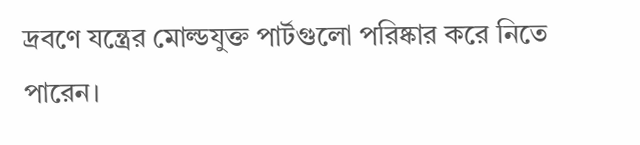দ্রবণে যন্ত্রের মোল্ডযুক্ত পার্টগুলো পরিষ্কার করে নিতে পারেন।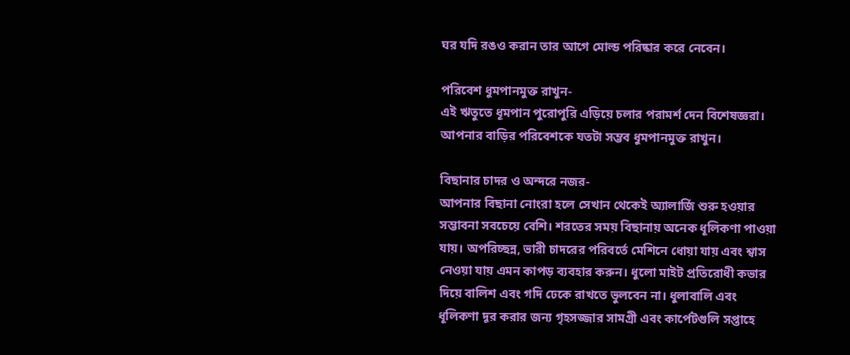ঘর যদি রঙও করান তার আগে মোল্ড পরিষ্কার করে নেবেন।

পরিবেশ ধুমপানমুক্ত রাখুন-
এই ঋতুতে ধূমপান পুরোপুরি এড়িয়ে চলার পরামর্শ দেন বিশেষজ্ঞরা। আপনার বাড়ির পরিবেশকে যতটা সম্ভব ধুমপানমুক্ত রাখুন।

বিছানার চাদর ও অন্দরে নজর-
আপনার বিছানা নোংরা হলে সেখান থেকেই অ্যালার্জি শুরু হওয়ার সম্ভাবনা সবচেয়ে বেশি। শরতের সময় বিছানায় অনেক ধূলিকণা পাওয়া যায়। অপরিচ্ছন্ন, ভারী চাদরের পরিবর্তে মেশিনে ধোয়া যায় এবং শ্বাস নেওয়া যায় এমন কাপড় ব্যবহার করুন। ধুলো মাইট প্রতিরোধী কভার দিয়ে বালিশ এবং গদি ঢেকে রাখতে ভুলবেন না। ধুলাবালি এবং ধূলিকণা দূর করার জন্য গৃহসজ্জার সামগ্রী এবং কার্পেটগুলি সপ্তাহে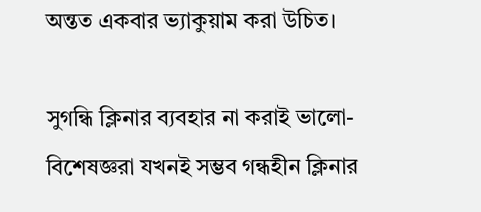অন্তত একবার ভ্যাকুয়াম করা উচিত।

সুগন্ধি ক্লিনার ব্যবহার না করাই ভালো-
বিশেষজ্ঞরা যখনই সম্ভব গন্ধহীন ক্লিনার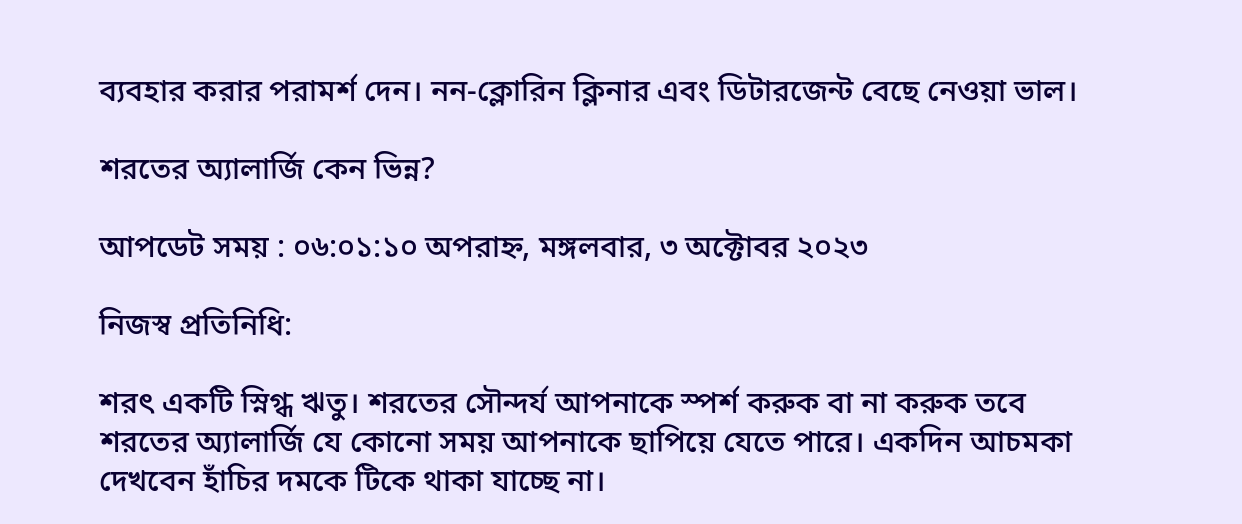ব্যবহার করার পরামর্শ দেন। নন-ক্লোরিন ক্লিনার এবং ডিটারজেন্ট বেছে নেওয়া ভাল।

শরতের অ্যালার্জি কেন ভিন্ন?

আপডেট সময় : ০৬:০১:১০ অপরাহ্ন, মঙ্গলবার, ৩ অক্টোবর ২০২৩

নিজস্ব প্রতিনিধি:

শরৎ একটি স্নিগ্ধ ঋতু। শরতের সৌন্দর্য আপনাকে স্পর্শ করুক বা না করুক তবে শরতের অ্যালার্জি যে কোনো সময় আপনাকে ছাপিয়ে যেতে পারে। একদিন আচমকা দেখবেন হাঁচির দমকে টিকে থাকা যাচ্ছে না।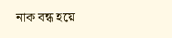নাক বন্ধ হয়ে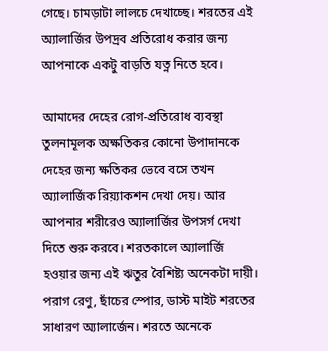গেছে। চামড়াটা লালচে দেখাচ্ছে। শরতের এই অ্যালার্জির উপদ্রব প্রতিরোধ করার জন্য আপনাকে একটু বাড়তি যত্ন নিতে হবে।

আমাদের দেহের রোগ-প্রতিরোধ ব্যবস্থা তুলনামূলক অক্ষতিকর কোনো উপাদানকে দেহের জন্য ক্ষতিকর ভেবে বসে তখন অ্যালার্জিক রিয়্যাকশন দেখা দেয়। আর আপনার শরীরেও অ্যালার্জির উপসর্গ দেখা দিতে শুরু করবে। শরতকালে অ্যালার্জি হওয়ার জন্য এই ঋতুর বৈশিষ্ট্য অনেকটা দায়ী। পরাগ রেণু, ছাঁচের স্পোর, ডাস্ট মাইট শরতের সাধারণ অ্যালার্জেন। শরতে অনেকে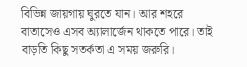বিভিন্ন জায়গায় ঘুরতে যান। আর শহরে বাতাসেও এসব অ্যালার্জেন থাকতে পারে। তাই বাড়তি কিছু সতর্কতা এ সময় জরুরি।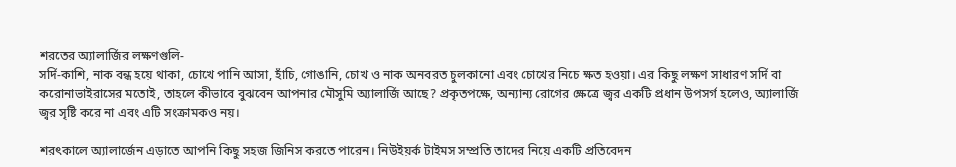শরতের অ্যালার্জির লক্ষণগুলি-
সর্দি-কাশি, নাক বন্ধ হয়ে থাকা, চোখে পানি আসা, হাঁচি, গোঙানি, চোখ ও নাক অনবরত চুলকানো এবং চোখের নিচে ক্ষত হওয়া। এর কিছু লক্ষণ সাধারণ সর্দি বা করোনাভাইরাসের মতোই, তাহলে কীভাবে বুঝবেন আপনার মৌসুমি অ্যালার্জি আছে? প্রকৃতপক্ষে, অন্যান্য রোগের ক্ষেত্রে জ্বর একটি প্রধান উপসর্গ হলেও, অ্যালার্জি জ্বর সৃষ্টি করে না এবং এটি সংক্রামকও নয়।

শরৎকালে অ্যালার্জেন এড়াতে আপনি কিছু সহজ জিনিস করতে পারেন। নিউইয়র্ক টাইমস সম্প্রতি তাদের নিয়ে একটি প্রতিবেদন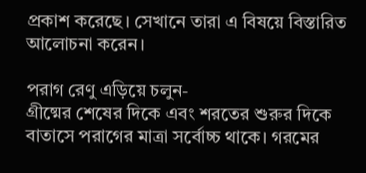প্রকাশ করেছে। সেখানে তারা এ বিষয়ে বিস্তারিত আলোচনা করেন।

পরাগ রেণু এড়িয়ে চলুন-
গ্রীষ্মের শেষের দিকে এবং শরতের শুরুর দিকে বাতাসে পরাগের মাত্রা সর্বোচ্চ থাকে। গরমের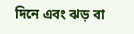দিনে এবং ঝড় বা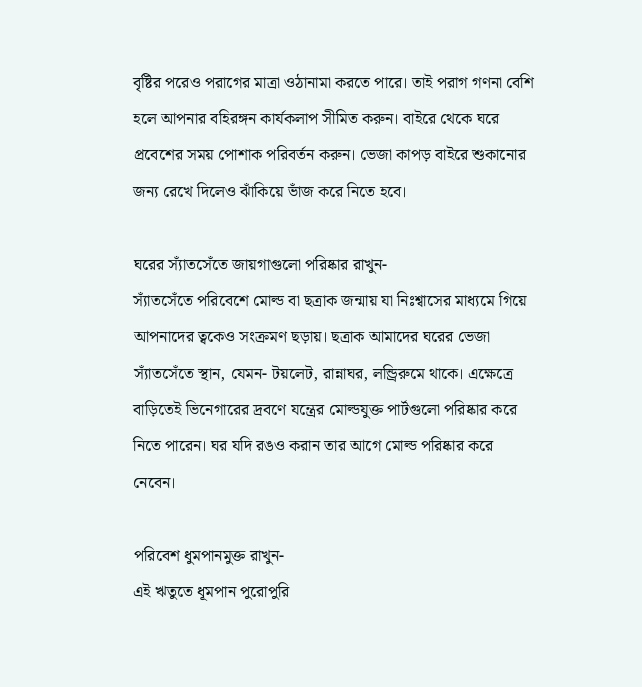বৃষ্টির পরেও পরাগের মাত্রা ওঠানামা করতে পারে। তাই পরাগ গণনা বেশি হলে আপনার বহিরঙ্গন কার্যকলাপ সীমিত করুন। বাইরে থেকে ঘরে প্রবেশের সময় পোশাক পরিবর্তন করুন। ভেজা কাপড় বাইরে শুকানোর জন্য রেখে দিলেও ঝাঁকিয়ে ভাঁজ করে নিতে হবে।

ঘরের স্যাঁতসেঁতে জায়গাগুলো পরিষ্কার রাখুন-
স্যাঁতসেঁতে পরিবেশে মোল্ড বা ছত্রাক জন্মায় যা নিঃশ্বাসের মাধ্যমে গিয়ে আপনাদের ত্বকেও সংক্রমণ ছড়ায়। ছত্রাক আমাদের ঘরের ভেজা স্যাঁতসেঁতে স্থান, যেমন- টয়লেট, রান্নাঘর, লন্ড্রিরুমে থাকে। এক্ষেত্রে বাড়িতেই ভিনেগারের দ্রবণে যন্ত্রের মোল্ডযুক্ত পার্টগুলো পরিষ্কার করে নিতে পারেন। ঘর যদি রঙও করান তার আগে মোল্ড পরিষ্কার করে নেবেন।

পরিবেশ ধুমপানমুক্ত রাখুন-
এই ঋতুতে ধূমপান পুরোপুরি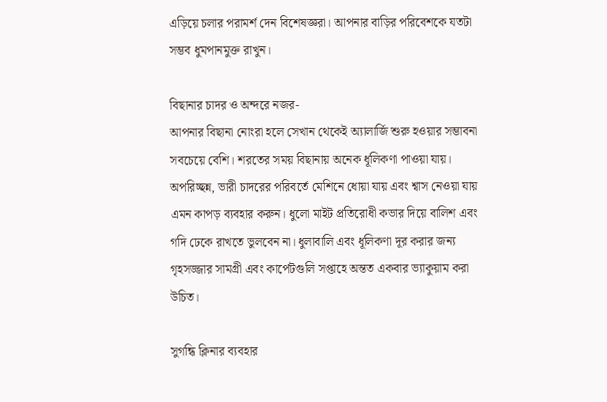এড়িয়ে চলার পরামর্শ দেন বিশেষজ্ঞরা। আপনার বাড়ির পরিবেশকে যতটা সম্ভব ধুমপানমুক্ত রাখুন।

বিছানার চাদর ও অন্দরে নজর-
আপনার বিছানা নোংরা হলে সেখান থেকেই অ্যালার্জি শুরু হওয়ার সম্ভাবনা সবচেয়ে বেশি। শরতের সময় বিছানায় অনেক ধূলিকণা পাওয়া যায়। অপরিচ্ছন্ন, ভারী চাদরের পরিবর্তে মেশিনে ধোয়া যায় এবং শ্বাস নেওয়া যায় এমন কাপড় ব্যবহার করুন। ধুলো মাইট প্রতিরোধী কভার দিয়ে বালিশ এবং গদি ঢেকে রাখতে ভুলবেন না। ধুলাবালি এবং ধূলিকণা দূর করার জন্য গৃহসজ্জার সামগ্রী এবং কার্পেটগুলি সপ্তাহে অন্তত একবার ভ্যাকুয়াম করা উচিত।

সুগন্ধি ক্লিনার ব্যবহার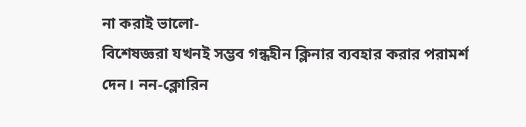না করাই ভালো-
বিশেষজ্ঞরা যখনই সম্ভব গন্ধহীন ক্লিনার ব্যবহার করার পরামর্শ দেন। নন-ক্লোরিন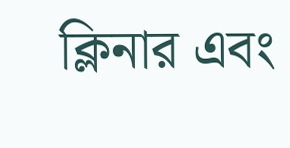ক্লিনার এবং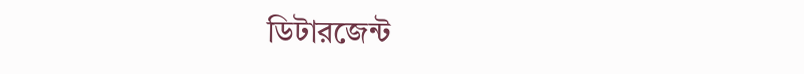ডিটারজেন্ট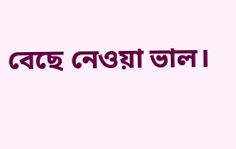বেছে নেওয়া ভাল।